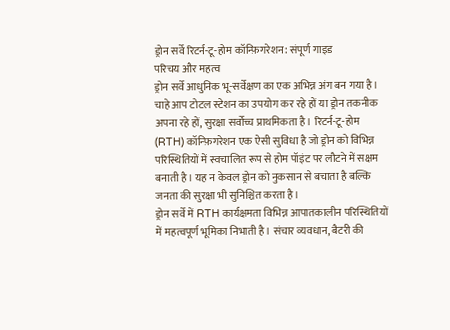ड्रोन सर्वे रिटर्न-टू-होम कॉन्फ़िगरेशन: संपूर्ण गाइड
परिचय और महत्व
ड्रोन सर्वे आधुनिक भू-सर्वेक्षण का एक अभिन्न अंग बन गया है। चाहे आप टोटल स्टेशन का उपयोग कर रहे हों या ड्रोन तकनीक अपना रहे हों, सुरक्षा सर्वोच्च प्राथमिकता है। रिटर्न-टू-होम (RTH) कॉन्फ़िगरेशन एक ऐसी सुविधा है जो ड्रोन को विभिन्न परिस्थितियों में स्वचालित रूप से होम पॉइंट पर लौटने में सक्षम बनाती है। यह न केवल ड्रोन को नुकसान से बचाता है बल्कि जनता की सुरक्षा भी सुनिश्चित करता है।
ड्रोन सर्वे में RTH कार्यक्षमता विभिन्न आपातकालीन परिस्थितियों में महत्वपूर्ण भूमिका निभाती है। संचार व्यवधान, बैटरी की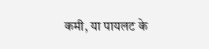कमी, या पायलट के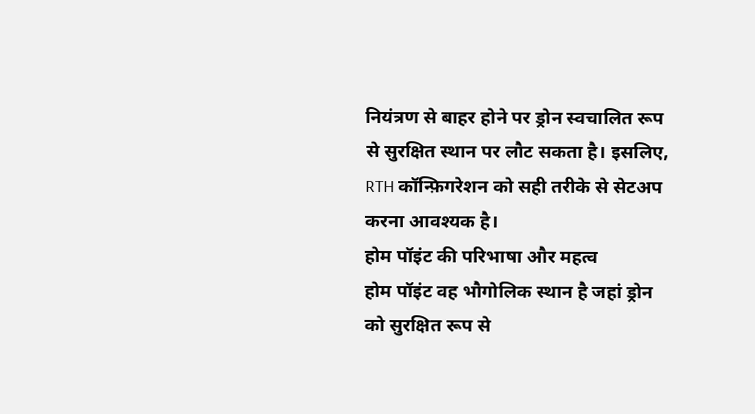नियंत्रण से बाहर होने पर ड्रोन स्वचालित रूप से सुरक्षित स्थान पर लौट सकता है। इसलिए, RTH कॉन्फ़िगरेशन को सही तरीके से सेटअप करना आवश्यक है।
होम पॉइंट की परिभाषा और महत्व
होम पॉइंट वह भौगोलिक स्थान है जहां ड्रोन को सुरक्षित रूप से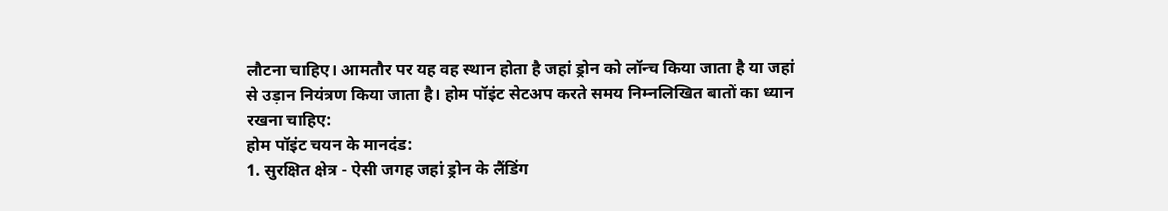लौटना चाहिए। आमतौर पर यह वह स्थान होता है जहां ड्रोन को लॉन्च किया जाता है या जहां से उड़ान नियंत्रण किया जाता है। होम पॉइंट सेटअप करते समय निम्नलिखित बातों का ध्यान रखना चाहिए:
होम पॉइंट चयन के मानदंड:
1. सुरक्षित क्षेत्र - ऐसी जगह जहां ड्रोन के लैंडिंग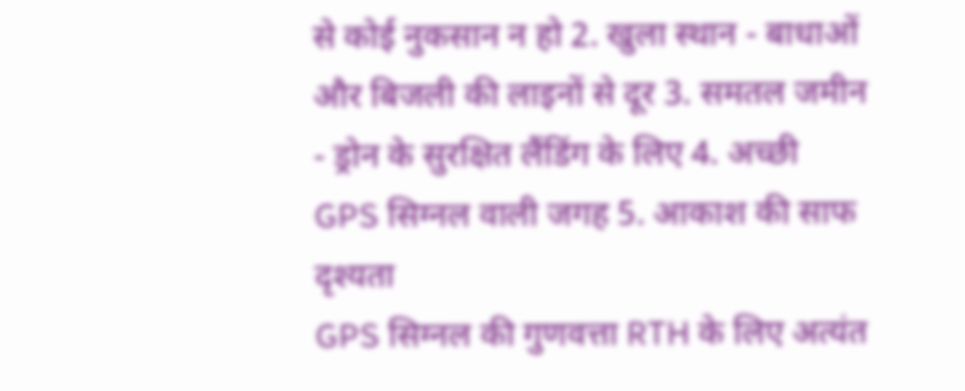से कोई नुकसान न हो 2. खुला स्थान - बाधाओं और बिजली की लाइनों से दूर 3. समतल जमीन - ड्रोन के सुरक्षित लैंडिंग के लिए 4. अच्छी GPS सिग्नल वाली जगह 5. आकाश की साफ दृश्यता
GPS सिग्नल की गुणवत्ता RTH के लिए अत्यंत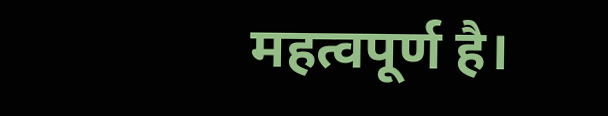महत्वपूर्ण है।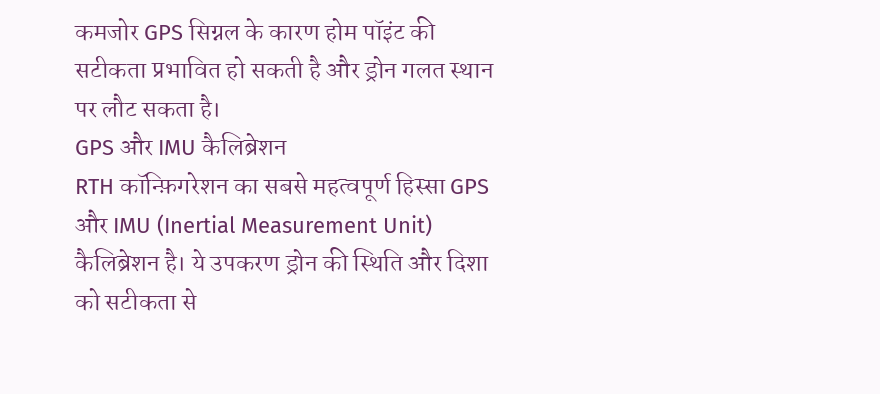कमजोर GPS सिग्नल के कारण होम पॉइंट की सटीकता प्रभावित हो सकती है और ड्रोन गलत स्थान पर लौट सकता है।
GPS और IMU कैलिब्रेशन
RTH कॉन्फ़िगरेशन का सबसे महत्वपूर्ण हिस्सा GPS और IMU (Inertial Measurement Unit) कैलिब्रेशन है। ये उपकरण ड्रोन की स्थिति और दिशा को सटीकता से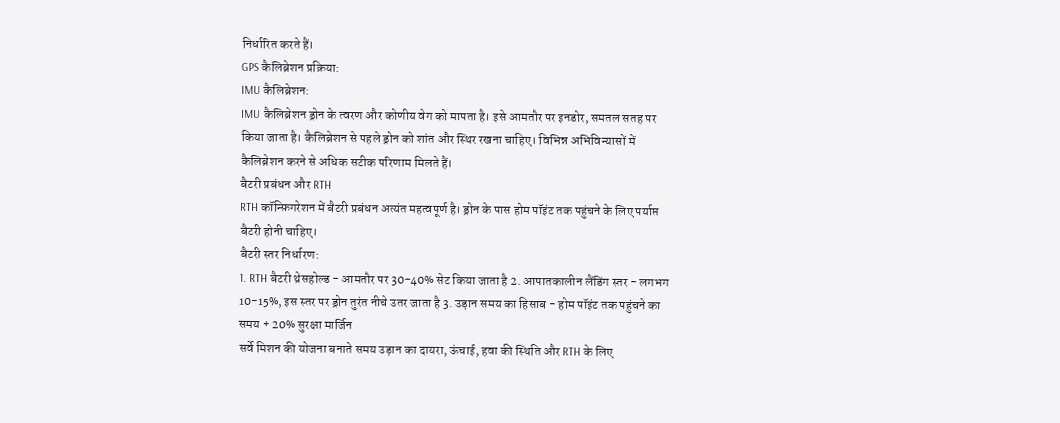निर्धारित करते हैं।
GPS कैलिब्रेशन प्रक्रिया:
IMU कैलिब्रेशन:
IMU कैलिब्रेशन ड्रोन के त्वरण और कोणीय वेग को मापता है। इसे आमतौर पर इनडोर, समतल सतह पर किया जाता है। कैलिब्रेशन से पहले ड्रोन को शांत और स्थिर रखना चाहिए। विभिन्न अभिविन्यासों में कैलिब्रेशन करने से अधिक सटीक परिणाम मिलते हैं।
बैटरी प्रबंधन और RTH
RTH कॉन्फ़िगरेशन में बैटरी प्रबंधन अत्यंत महत्वपूर्ण है। ड्रोन के पास होम पॉइंट तक पहुंचने के लिए पर्याप्त बैटरी होनी चाहिए।
बैटरी स्तर निर्धारण:
1. RTH बैटरी थ्रेसहोल्ड - आमतौर पर 30-40% सेट किया जाता है 2. आपातकालीन लैंडिंग स्तर - लगभग 10-15%, इस स्तर पर ड्रोन तुरंत नीचे उतर जाता है 3. उड़ान समय का हिसाब - होम पॉइंट तक पहुंचने का समय + 20% सुरक्षा मार्जिन
सर्वे मिशन की योजना बनाते समय उड़ान का दायरा, ऊंचाई, हवा की स्थिति और RTH के लिए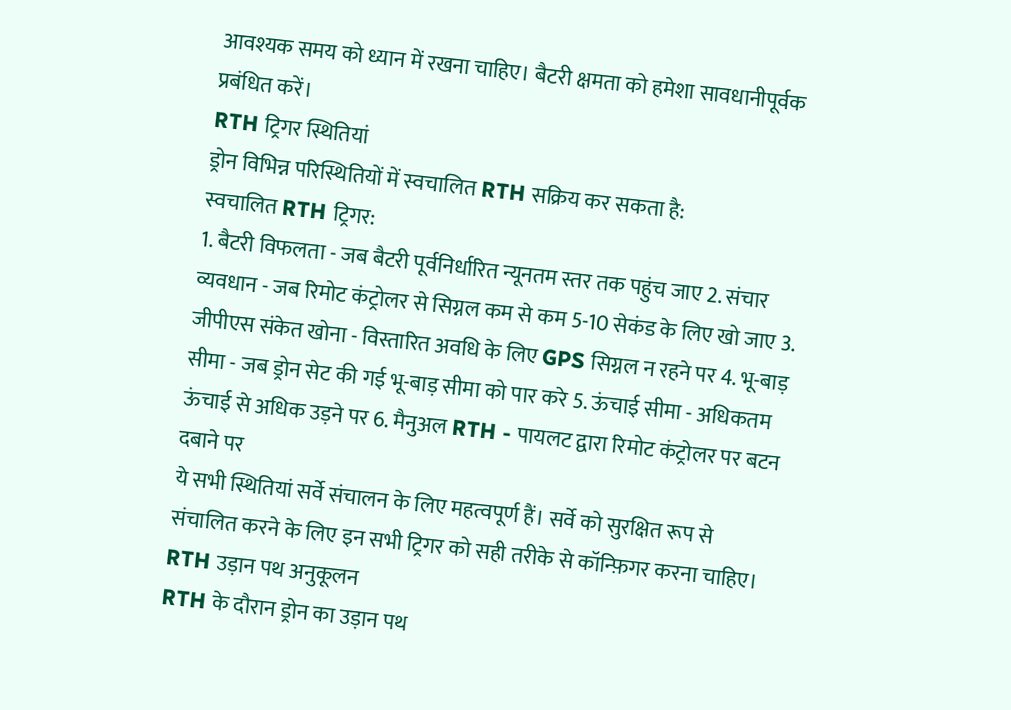आवश्यक समय को ध्यान में रखना चाहिए। बैटरी क्षमता को हमेशा सावधानीपूर्वक प्रबंधित करें।
RTH ट्रिगर स्थितियां
ड्रोन विभिन्न परिस्थितियों में स्वचालित RTH सक्रिय कर सकता है:
स्वचालित RTH ट्रिगर:
1. बैटरी विफलता - जब बैटरी पूर्वनिर्धारित न्यूनतम स्तर तक पहुंच जाए 2. संचार व्यवधान - जब रिमोट कंट्रोलर से सिग्नल कम से कम 5-10 सेकंड के लिए खो जाए 3. जीपीएस संकेत खोना - विस्तारित अवधि के लिए GPS सिग्नल न रहने पर 4. भू-बाड़ सीमा - जब ड्रोन सेट की गई भू-बाड़ सीमा को पार करे 5. ऊंचाई सीमा - अधिकतम ऊंचाई से अधिक उड़ने पर 6. मैनुअल RTH - पायलट द्वारा रिमोट कंट्रोलर पर बटन दबाने पर
ये सभी स्थितियां सर्वे संचालन के लिए महत्वपूर्ण हैं। सर्वे को सुरक्षित रूप से संचालित करने के लिए इन सभी ट्रिगर को सही तरीके से कॉन्फ़िगर करना चाहिए।
RTH उड़ान पथ अनुकूलन
RTH के दौरान ड्रोन का उड़ान पथ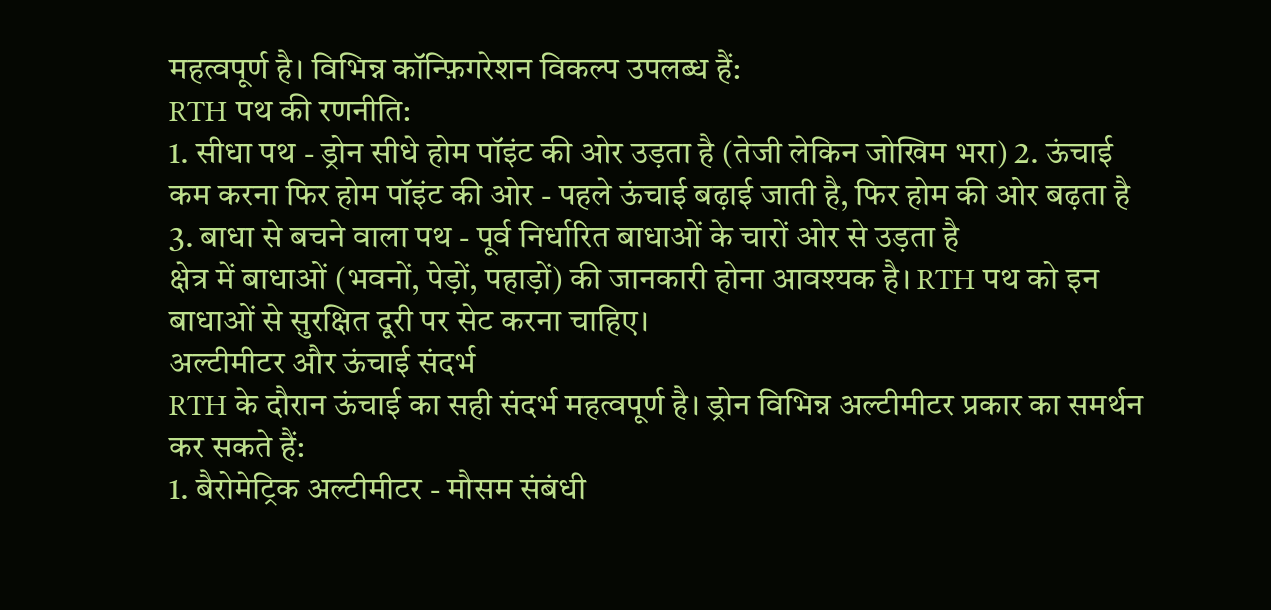महत्वपूर्ण है। विभिन्न कॉन्फ़िगरेशन विकल्प उपलब्ध हैं:
RTH पथ की रणनीति:
1. सीधा पथ - ड्रोन सीधे होम पॉइंट की ओर उड़ता है (तेजी लेकिन जोखिम भरा) 2. ऊंचाई कम करना फिर होम पॉइंट की ओर - पहले ऊंचाई बढ़ाई जाती है, फिर होम की ओर बढ़ता है 3. बाधा से बचने वाला पथ - पूर्व निर्धारित बाधाओं के चारों ओर से उड़ता है
क्षेत्र में बाधाओं (भवनों, पेड़ों, पहाड़ों) की जानकारी होना आवश्यक है। RTH पथ को इन बाधाओं से सुरक्षित दूरी पर सेट करना चाहिए।
अल्टीमीटर और ऊंचाई संदर्भ
RTH के दौरान ऊंचाई का सही संदर्भ महत्वपूर्ण है। ड्रोन विभिन्न अल्टीमीटर प्रकार का समर्थन कर सकते हैं:
1. बैरोमेट्रिक अल्टीमीटर - मौसम संबंधी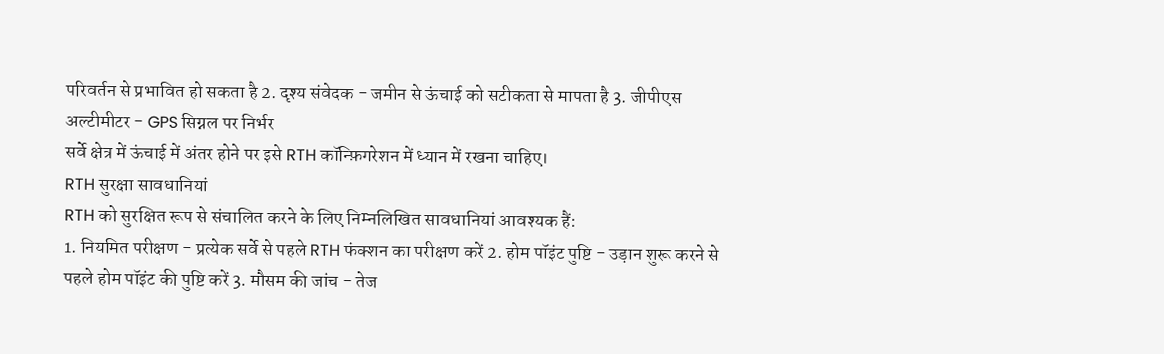परिवर्तन से प्रभावित हो सकता है 2. दृश्य संवेदक - जमीन से ऊंचाई को सटीकता से मापता है 3. जीपीएस अल्टीमीटर - GPS सिग्नल पर निर्भर
सर्वे क्षेत्र में ऊंचाई में अंतर होने पर इसे RTH कॉन्फ़िगरेशन में ध्यान में रखना चाहिए।
RTH सुरक्षा सावधानियां
RTH को सुरक्षित रूप से संचालित करने के लिए निम्नलिखित सावधानियां आवश्यक हैं:
1. नियमित परीक्षण - प्रत्येक सर्वे से पहले RTH फंक्शन का परीक्षण करें 2. होम पॉइंट पुष्टि - उड़ान शुरू करने से पहले होम पॉइंट की पुष्टि करें 3. मौसम की जांच - तेज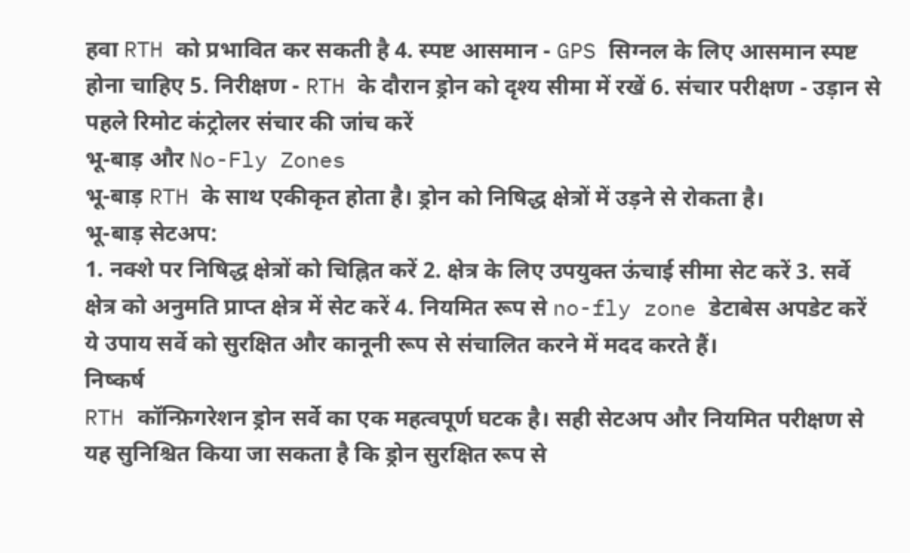हवा RTH को प्रभावित कर सकती है 4. स्पष्ट आसमान - GPS सिग्नल के लिए आसमान स्पष्ट होना चाहिए 5. निरीक्षण - RTH के दौरान ड्रोन को दृश्य सीमा में रखें 6. संचार परीक्षण - उड़ान से पहले रिमोट कंट्रोलर संचार की जांच करें
भू-बाड़ और No-Fly Zones
भू-बाड़ RTH के साथ एकीकृत होता है। ड्रोन को निषिद्ध क्षेत्रों में उड़ने से रोकता है।
भू-बाड़ सेटअप:
1. नक्शे पर निषिद्ध क्षेत्रों को चिह्नित करें 2. क्षेत्र के लिए उपयुक्त ऊंचाई सीमा सेट करें 3. सर्वे क्षेत्र को अनुमति प्राप्त क्षेत्र में सेट करें 4. नियमित रूप से no-fly zone डेटाबेस अपडेट करें
ये उपाय सर्वे को सुरक्षित और कानूनी रूप से संचालित करने में मदद करते हैं।
निष्कर्ष
RTH कॉन्फ़िगरेशन ड्रोन सर्वे का एक महत्वपूर्ण घटक है। सही सेटअप और नियमित परीक्षण से यह सुनिश्चित किया जा सकता है कि ड्रोन सुरक्षित रूप से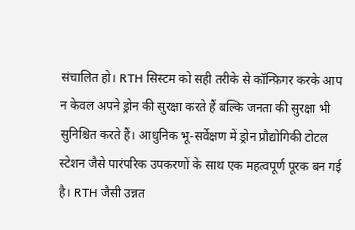संचालित हो। RTH सिस्टम को सही तरीके से कॉन्फ़िगर करके आप न केवल अपने ड्रोन की सुरक्षा करते हैं बल्कि जनता की सुरक्षा भी सुनिश्चित करते हैं। आधुनिक भू-सर्वेक्षण में ड्रोन प्रौद्योगिकी टोटल स्टेशन जैसे पारंपरिक उपकरणों के साथ एक महत्वपूर्ण पूरक बन गई है। RTH जैसी उन्नत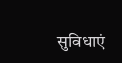सुविधाएं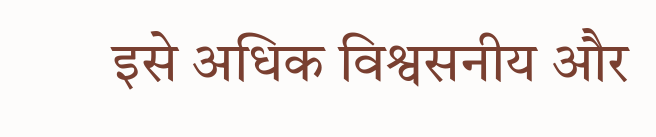इसे अधिक विश्वसनीय और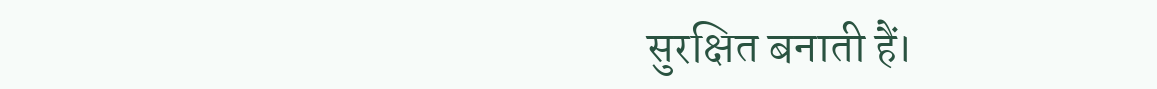सुरक्षित बनाती हैं।